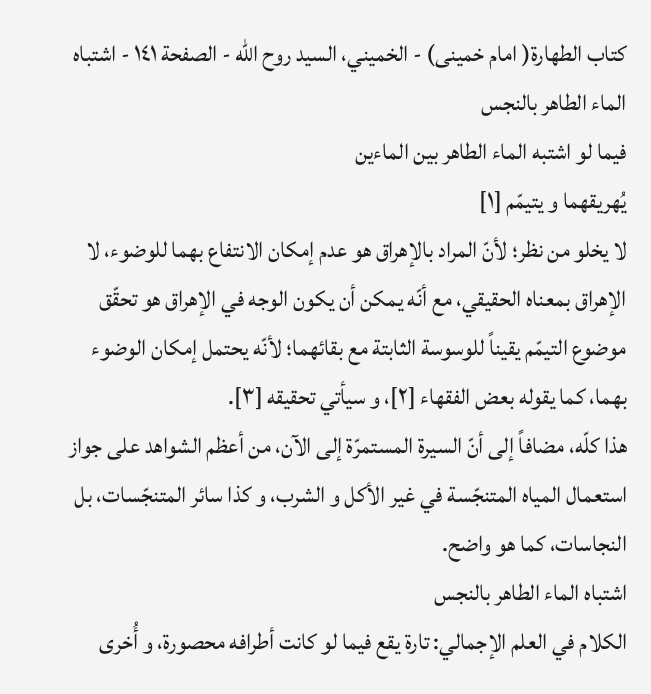كتاب الطهارة( امام خمينى) - الخميني، السيد روح الله - الصفحة ١٤١ - اشتباه الماء الطاهر بالنجس
فيما لو اشتبه الماء الطاهر بين الماءين
يُهريقهما و يتيمّم [١]
لا يخلو من نظر؛ لأنّ المراد بالإهراق هو عدم إمكان الانتفاع بهما للوضوء، لا الإهراق بمعناه الحقيقي، مع أنّه يمكن أن يكون الوجه في الإهراق هو تحقّق موضوع التيمّم يقيناً للوسوسة الثابتة مع بقائهما؛ لأنّه يحتمل إمكان الوضوء بهما، كما يقوله بعض الفقهاء [٢]، و سيأتي تحقيقه [٣].
هذا كلّه، مضافاً إلى أنّ السيرة المستمرّة إلى الآن، من أعظم الشواهد على جواز استعمال المياه المتنجّسة في غير الأكل و الشرب، و كذا سائر المتنجّسات، بل النجاسات، كما هو واضح.
اشتباه الماء الطاهر بالنجس
الكلام في العلم الإجمالي: تارة يقع فيما لو كانت أطرافه محصورة، و أُخرى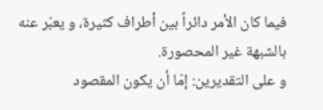فيما كان الأمر دائراً بين أطراف كثيرة، و يعبّر عنه بالشبهة غير المحصورة.
و على التقديرين: إمّا أن يكون المقصود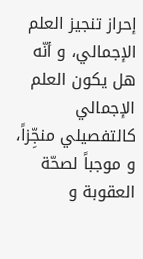إحراز تنجيز العلم الإجمالي، و أنّه هل يكون العلم الإجمالي كالتفصيلي منجِّزاً، و موجباً لصحّة العقوبة و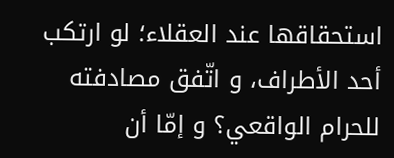استحقاقها عند العقلاء؛ لو ارتكب أحد الأطراف، و اتّفق مصادفته للحرام الواقعي؟ و إمّا أن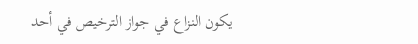يكون النزاع في جواز الترخيص في أحد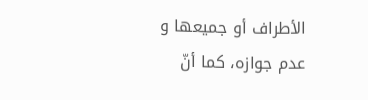الأطراف أو جميعها و عدم جوازه، كما أنّ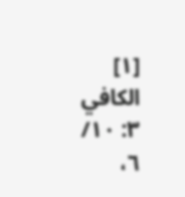[١] الكافي ٣: ١٠/ ٦،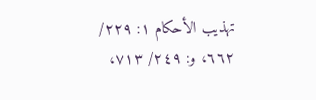تهذيب الأحكام ١: ٢٢٩/ ٦٦٢، و: ٢٤٩/ ٧١٣،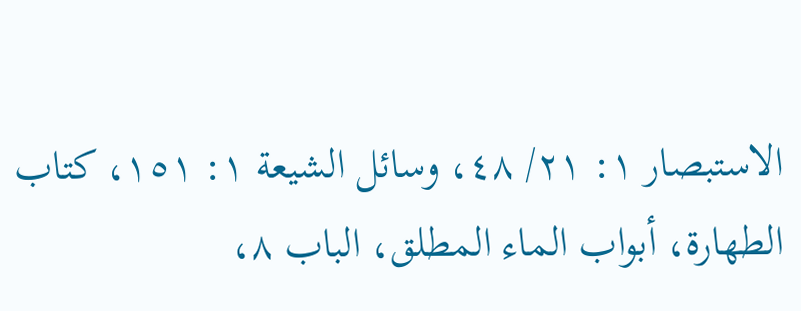الاستبصار ١: ٢١/ ٤٨، وسائل الشيعة ١: ١٥١، كتاب الطهارة، أبواب الماء المطلق، الباب ٨،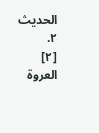الحديث ٢.
[٢] العروة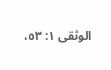الوثقى ١: ٥٣،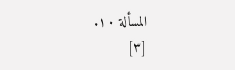المسألة ١٠.
[٣]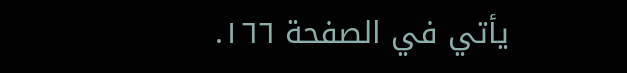يأتي في الصفحة ١٦٦.